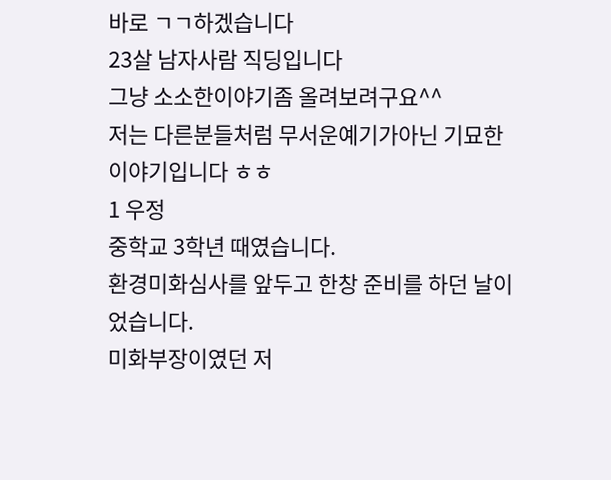바로 ㄱㄱ하겠습니다
23살 남자사람 직딩입니다
그냥 소소한이야기좀 올려보려구요^^
저는 다른분들처럼 무서운예기가아닌 기묘한이야기입니다 ㅎㅎ
1 우정
중학교 3학년 때였습니다.
환경미화심사를 앞두고 한창 준비를 하던 날이었습니다.
미화부장이였던 저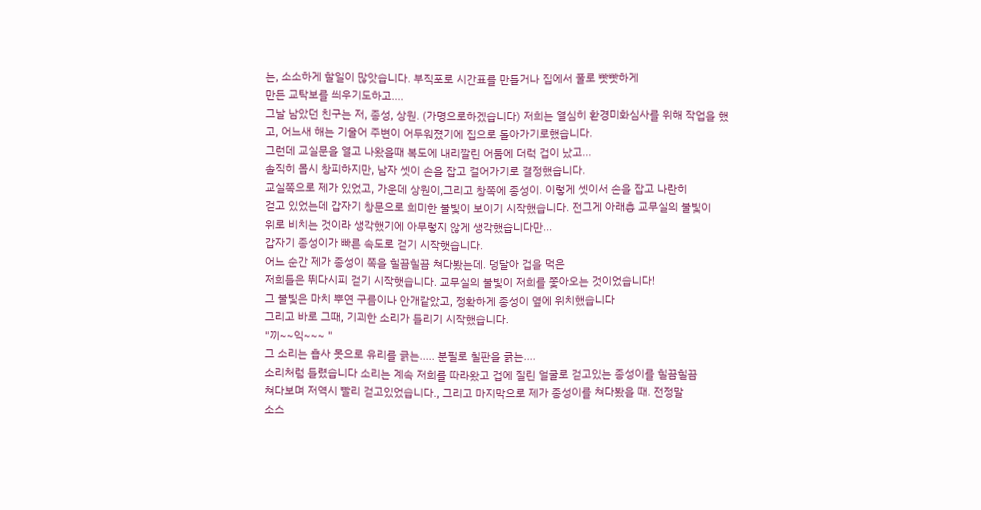는, 소소하게 할일이 많앗습니다. 부직포로 시간표를 만들거나 집에서 풀로 빳빳하게
만든 교탁보를 씌우기도하고....
그날 남았던 친구는 저, 종성, 상원. (가명으로하겠습니다) 저희는 열심히 환경미화심사를 위해 작업을 했
고, 어느새 해는 기울어 주변이 어두워졌기에 집으로 돌아가기로했습니다.
그런데 교실문을 열고 나왔을때 복도에 내리깔린 어둠에 더럭 겁이 났고...
솔직히 몹시 창피하지만, 남자 셋이 손을 잡고 걸어가기로 결정했습니다.
교실쪽으로 제가 있었고, 가운데 상원이,그리고 창쪽에 종성이. 이렇게 셋이서 손을 잡고 나란히
걷고 있었는데 갑자기 창문으로 희미한 불빛이 보이기 시작했습니다. 전그게 아래층 교무실의 불빛이
위로 비치는 것이라 생각했기에 아무렇지 않게 생각했습니다만...
갑자기 종성이가 빠른 속도로 걷기 시작햇습니다.
어느 순간 제가 종성이 쪽을 힐끔힐끔 쳐다봤는데. 덩달아 겁을 먹은
저희들은 뛰다시피 걷기 시작햇습니다. 교무실의 불빛이 저희를 쫓아오는 것이었습니다!
그 불빛은 마치 뿌연 구름이나 안개같았고, 정확하게 종성이 옆에 위치했습니다
그리고 바로 그때, 기괴한 소리가 들리기 시작했습니다.
"끼~~익~~~ "
그 소리는 흡사 못으로 유리를 긁는..... 분필로 칠판을 긁는....
소리처럼 들렸습니다 소리는 계속 저희를 따라왔고 겁에 질린 얼굴로 걷고있는 종성이를 힐끔힐끔
쳐다보며 저역시 빨리 걷고있었습니다., 그리고 마지막으로 제가 종성이를 쳐다봤을 때. 전정말
소스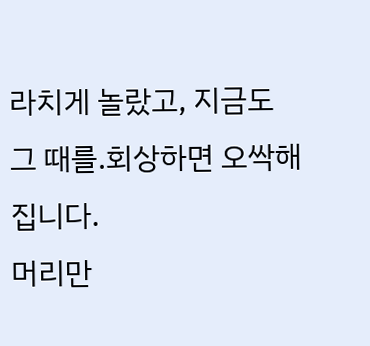라치게 놀랐고, 지금도 그 때를.회상하면 오싹해집니다.
머리만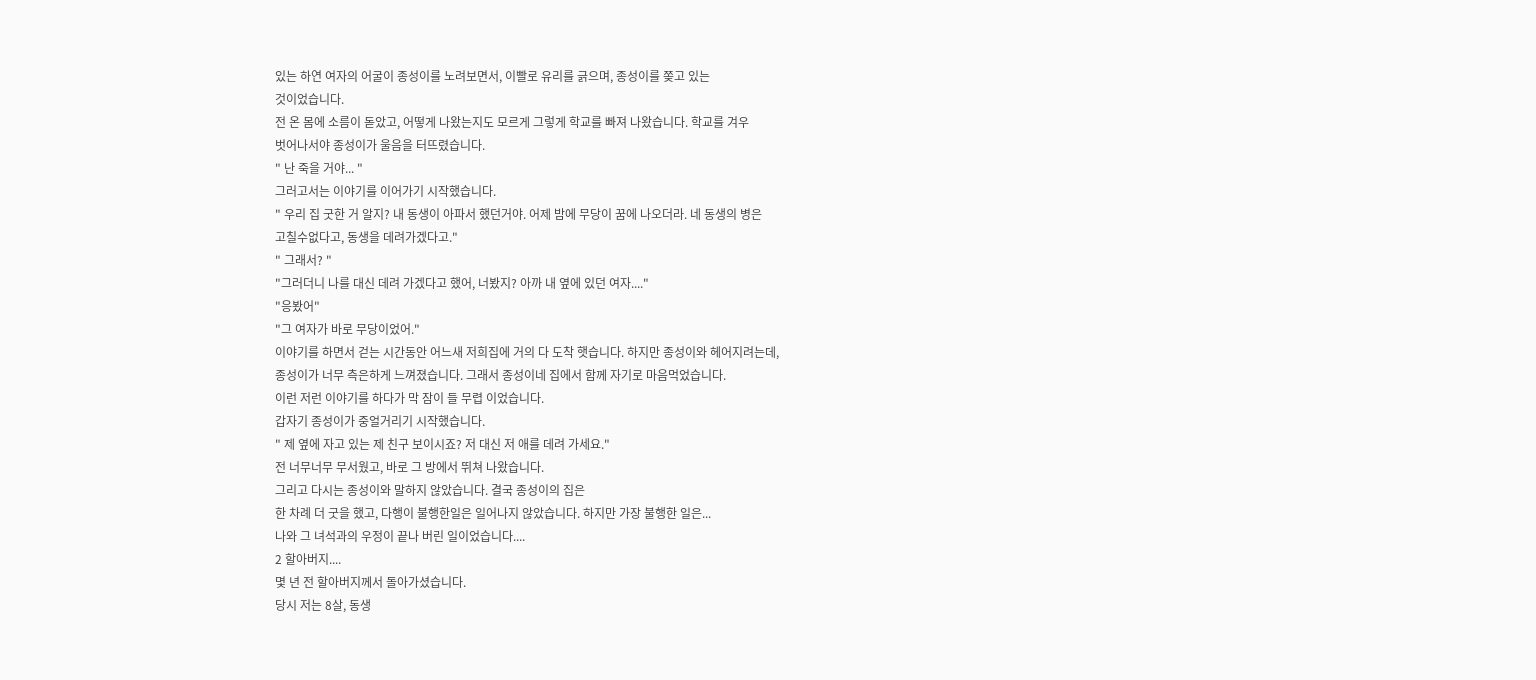있는 하연 여자의 어굴이 종성이를 노려보면서, 이빨로 유리를 긁으며, 종성이를 쫒고 있는
것이었습니다.
전 온 몸에 소름이 돋았고, 어떻게 나왔는지도 모르게 그렇게 학교를 빠져 나왔습니다. 학교를 겨우
벗어나서야 종성이가 울음을 터뜨렸습니다.
" 난 죽을 거야... "
그러고서는 이야기를 이어가기 시작했습니다.
" 우리 집 굿한 거 알지? 내 동생이 아파서 했던거야. 어제 밤에 무당이 꿈에 나오더라. 네 동생의 병은
고칠수없다고, 동생을 데려가겠다고."
" 그래서? "
"그러더니 나를 대신 데려 가겠다고 했어, 너봤지? 아까 내 옆에 있던 여자...."
"응봤어"
"그 여자가 바로 무당이었어."
이야기를 하면서 걷는 시간동안 어느새 저희집에 거의 다 도착 햇습니다. 하지만 종성이와 헤어지려는데,
종성이가 너무 측은하게 느껴졌습니다. 그래서 종성이네 집에서 함께 자기로 마음먹었습니다.
이런 저런 이야기를 하다가 막 잠이 들 무렵 이었습니다.
갑자기 종성이가 중얼거리기 시작했습니다.
" 제 옆에 자고 있는 제 친구 보이시죠? 저 대신 저 애를 데려 가세요."
전 너무너무 무서웠고, 바로 그 방에서 뛰쳐 나왔습니다.
그리고 다시는 종성이와 말하지 않았습니다. 결국 종성이의 집은
한 차례 더 굿을 했고, 다행이 불행한일은 일어나지 않았습니다. 하지만 가장 불행한 일은...
나와 그 녀석과의 우정이 끝나 버린 일이었습니다....
2 할아버지....
몇 년 전 할아버지께서 돌아가셨습니다.
당시 저는 8살, 동생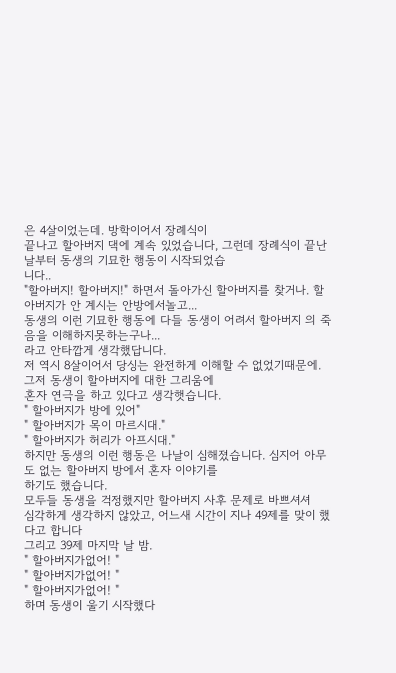은 4살이었는데. 방학이어서 장례식이
끝나고 할아버지 댁에 계속 있었습니다, 그런데 장례식이 끝난 날부터 동생의 기묘한 행동이 시작되었습
니다..
"할아버지! 할아버지!" 하면서 돌아가신 할아버지를 찾거나. 할아버지가 안 계시는 안방에서놀고...
동생의 이런 기묘한 행동에 다들 동생이 어려서 할아버지 의 죽음을 이해하지못하는구나...
라고 안타깝게 생각했답니다.
저 역시 8살이어서 당싱는 완전하게 이해할 수 없었기때문에. 그저 동생이 할아버지에 대한 그리움에
혼자 연극을 하고 있다고 생각햇습니다.
" 할아버지가 방에 있어"
" 할아버지가 목이 마르시대."
" 할아버지가 허리가 아프시대."
하지만 동생의 이런 행동은 나날이 심해졌습니다. 심지어 아무도 없는 할아버지 방에서 혼자 이야기를
하기도 했습니다.
모두들 동생을 걱정했지만 할아버지 사후 문제로 바쁘셔셔
심각하게 생각하지 않았고, 어느새 시간이 지나 49제를 맞이 했다고 합니다
그리고 39제 마지막 날 밤.
" 할아버지가없어! "
" 할아버지가없어! "
" 할아버지가없어! "
하며 동생이 울기 시작했다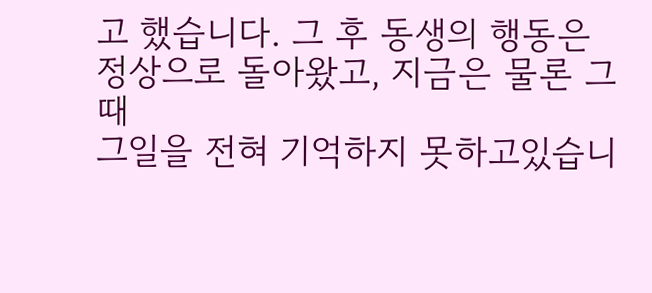고 했습니다. 그 후 동생의 행동은 정상으로 돌아왔고, 지금은 물론 그때
그일을 전혀 기억하지 못하고있습니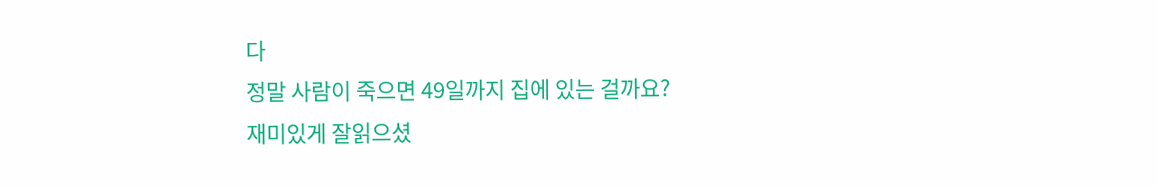다
정말 사람이 죽으면 49일까지 집에 있는 걸까요?
재미있게 잘읽으셨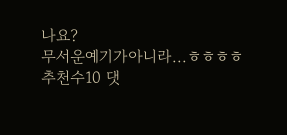나요?
무서운예기가아니라...ㅎㅎㅎㅎ
추천수10 댓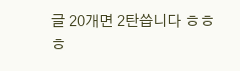글 20개면 2탄씁니다 ㅎㅎㅎ